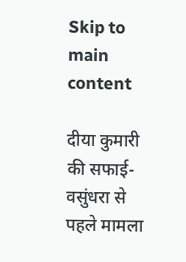Skip to main content

दीया कुमारी की सफाई- वसुंधरा से पहले मामला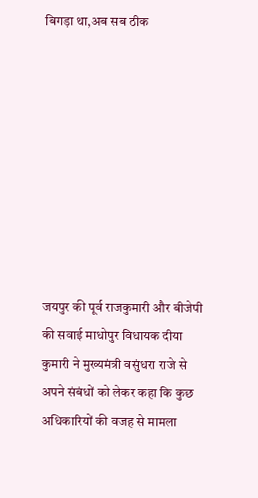बिगड़ा था,अब सब ठीक









जयपुर की पूर्व राजकुमारी और बीजेपी की सवाई माधोपुर विधायक दीया कुमारी ने मुख्यमंत्री वसुंधरा राजे से अपने संबंधों को लेकर कहा कि कुछ अधिकारियों की वजह से मामला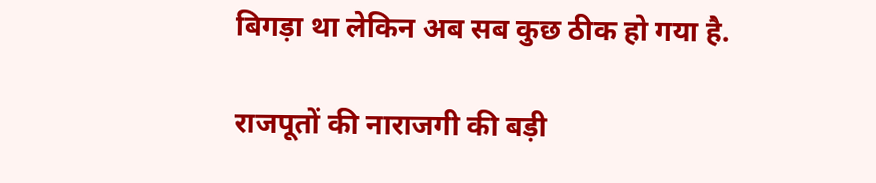बिगड़ा था लेकिन अब सब कुछ ठीक हो गया है.

राजपूतों की नाराजगी की बड़ी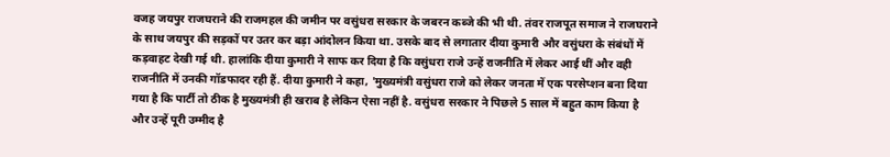वजह जयपुर राजघराने की राजमहल की जमीन पर वसुंधरा सरकार के जबरन कब्जे की भी थी. तंवर राजपूत समाज ने राजघराने के साथ जयपुर की सड़कों पर उतर कर बड़ा आंदोलन किया था. उसके बाद से लगातार दीया कुमारी और वसुंधरा के संबंधों में कड़वाहट देखी गई थी. हालांकि दीया कुमारी ने साफ कर दिया है कि वसुंधरा राजे उन्हें राजनीति में लेकर आई थीं और वही राजनीति में उनकी गॉडफादर रही हैं. दीया कुमारी ने कहा, 'मुख्यमंत्री वसुंधरा राजे को लेकर जनता में एक परसेप्शन बना दिया गया है कि पार्टी तो ठीक है मुख्यमंत्री ही खराब है लेकिन ऐसा नहीं है. वसुंधरा सरकार ने पिछले 5 साल में बहुत काम किया है और उन्हें पूरी उम्मीद है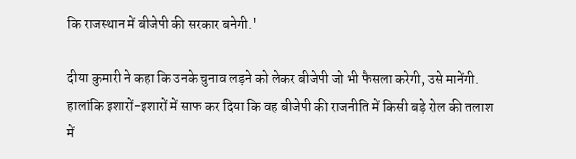कि राजस्थान में बीजेपी की सरकार बनेगी.'

दीया कुमारी ने कहा कि उनके चुनाव लड़ने को लेकर बीजेपी जो भी फैसला करेगी, उसे मानेंगी. हालांकि इशारों-इशारों में साफ कर दिया कि वह बीजेपी की राजनीति में किसी बड़े रोल की तलाश में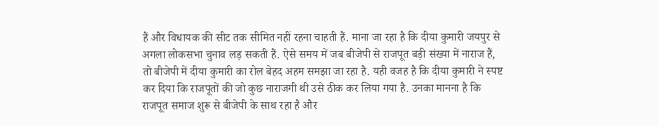हैं और विधायक की सीट तक सीमित नहीं रहना चाहती हैं. माना जा रहा है कि दीया कुमारी जयपुर से अगला लोकसभा चुनाव लड़ सकती हैं. ऐसे समय में जब बीजेपी से राजपूत बड़ी संख्या में नाराज हैं, तो बीजेपी में दीया कुमारी का रोल बेहद अहम समझा जा रहा है. यही वजह है कि दीया कुमारी ने स्पष्ट कर दिया कि राजपूतों की जो कुछ नाराजगी थी उसे ठीक कर लिया गया है. उनका मानना है कि राजपूत समाज शुरू से बीजेपी के साथ रहा है और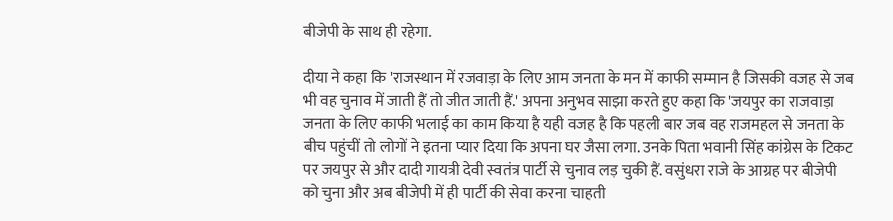बीजेपी के साथ ही रहेगा.

दीया ने कहा कि 'राजस्थान में रजवाड़ा के लिए आम जनता के मन में काफी सम्मान है जिसकी वजह से जब भी वह चुनाव में जाती हैं तो जीत जाती हैं.' अपना अनुभव साझा करते हुए कहा कि 'जयपुर का राजवाड़ा जनता के लिए काफी भलाई का काम किया है यही वजह है कि पहली बार जब वह राजमहल से जनता के बीच पहुंचीं तो लोगों ने इतना प्यार दिया कि अपना घर जैसा लगा. उनके पिता भवानी सिंह कांग्रेस के टिकट पर जयपुर से और दादी गायत्री देवी स्वतंत्र पार्टी से चुनाव लड़ चुकी हैं. वसुंधरा राजे के आग्रह पर बीजेपी को चुना और अब बीजेपी में ही पार्टी की सेवा करना चाहती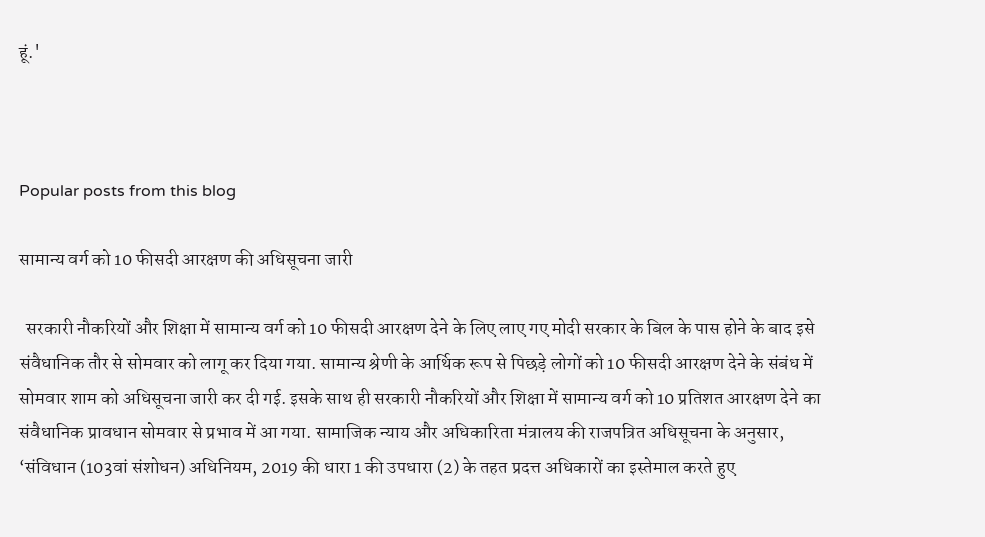हूं.'



Popular posts from this blog

सामान्य वर्ग को 10 फीसदी आरक्षण की अधिसूचना जारी

  सरकारी नौकरियों और शिक्षा में सामान्य वर्ग को 10 फीसदी आरक्षण देने के लिए लाए गए मोदी सरकार के बिल के पास होने के बाद इसे संवैधानिक तौर से सोमवार को लागू कर दिया गया. सामान्य श्रेणी के आर्थिक रूप से पिछड़े लोगों को 10 फीसदी आरक्षण देने के संबंध में सोमवार शाम को अधिसूचना जारी कर दी गई. इसके साथ ही सरकारी नौकरियों और शिक्षा में सामान्य वर्ग को 10 प्रतिशत आरक्षण देने का संवैधानिक प्रावधान सोमवार से प्रभाव में आ गया. सामाजिक न्याय और अधिकारिता मंत्रालय की राजपत्रित अधिसूचना के अनुसार, ‘संविधान (103वां संशोधन) अधिनियम, 2019 की धारा 1 की उपधारा (2) के तहत प्रदत्त अधिकारों का इस्तेमाल करते हुए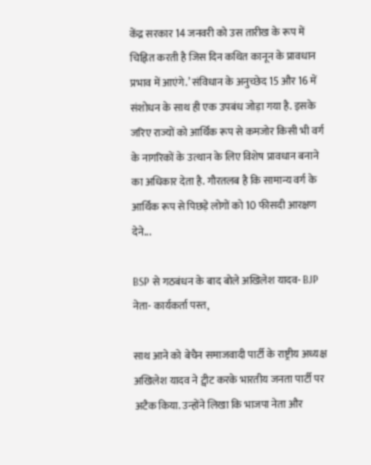केंद्र सरकार 14 जनवरी को उस तारीख के रूप में चिह्नित करती है जिस दिन कथित कानून के प्रावधान प्रभाव में आएंगे.’ संविधान के अनुच्छेद 15 और 16 में संशोधन के साथ ही एक उपबंध जोड़ा गया है. इसके जरिए राज्यों को आर्थिक रूप से कमजोर किसी भी वर्ग के नागरिकों के उत्थान के लिए विशेष प्रावधान बनाने का अधिकार देता है. गौरतलब है कि सामान्य वर्ग के आर्थिक रूप से पिछड़े लोगों को 10 फीसदी आरक्षण देने...

BSP से गठबंधन के बाद बोले अखिलेश यादव- BJP नेता- कार्यकर्ता पस्त,

साथ आने को बेचैन समाजवादी पार्टी के राष्ट्रीय अध्यक्ष अखिलेश यादव ने ट्वीट करके भारतीय जनता पार्टी पर अटैक किया. उन्होंने लिखा कि भाजपा नेता और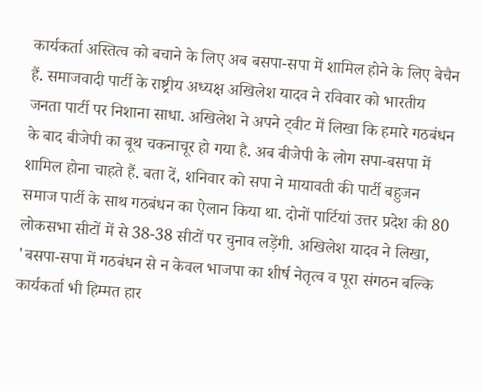कार्यकर्ता अस्तित्व को बचाने के लिए अब बसपा-सपा में शामिल होने के लिए बेचैन हैं. समाजवादी पार्टी के राष्ट्रीय अध्यक्ष अखिलेश यादव ने रविवार को भारतीय जनता पार्टी पर निशाना साधा. अखिलेश ने अपने ट्वीट में लिखा कि हमारे गठबंधन के बाद बीजेपी का बूथ चकनाचूर हो गया है. अब बीजेपी के लोग सपा-बसपा में शामिल होना चाहते हैं. बता दें, शनिवार को सपा ने मायावती की पार्टी बहुजन समाज पार्टी के साथ गठबंधन का ऐलान किया था. दोनों पार्टियां उत्तर प्रदेश की 80 लोकसभा सीटों में से 38-38 सीटों पर चुनाव लड़ेंगी. अखिलेश यादव ने लिखा, 'बसपा-सपा में गठबंधन से न केवल भाजपा का शीर्ष नेतृत्व व पूरा संगठन बल्कि कार्यकर्ता भी हिम्मत हार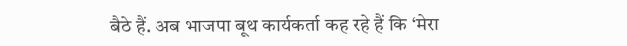बैठे हैं. अब भाजपा बूथ कार्यकर्ता कह रहे हैं कि ‘मेरा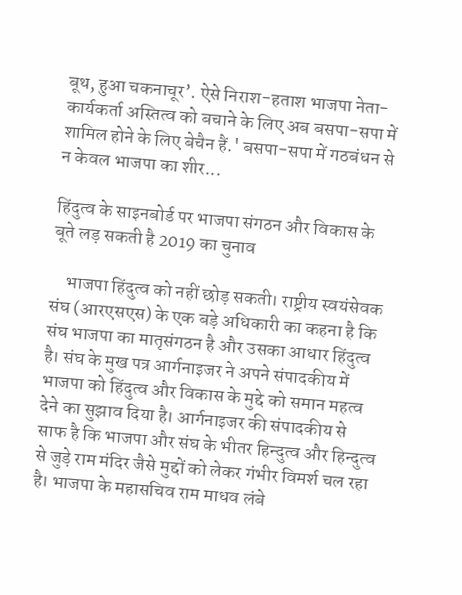बूथ, हुआ चकनाचूर’. ऐसे निराश-हताश भाजपा नेता-कार्यकर्ता अस्तित्व को बचाने के लिए अब बसपा-सपा में शामिल होने के लिए बेचैन हैं.' बसपा-सपा में गठबंधन से न केवल भाजपा का शीर...

हिंदुत्व के साइनबोर्ड पर भाजपा संगठन और विकास के बूते लड़ सकती है 2019 का चुनाव

    भाजपा हिंदुत्व को नहीं छोड़ सकती। राष्ट्रीय स्वयंसेवक संघ (आरएसएस) के एक बड़े अधिकारी का कहना है कि संघ भाजपा का मातृसंगठन है और उसका आधार हिंदुत्व है। संघ के मुख पत्र आर्गनाइजर ने अपने संपादकीय में भाजपा को हिंदुत्व और विकास के मुद्दे को समान महत्व देने का सुझाव दिया है। आर्गनाइजर की संपादकीय से साफ है कि भाजपा और संघ के भीतर हिन्दुत्व और हिन्दुत्व से जुड़े राम मंदिर जैसे मुद्दों को लेकर गंभीर विमर्श चल रहा है। भाजपा के महासचिव राम माधव लंबे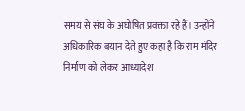समय से संघ के अघोषित प्रवक्ता रहे हैं। उन्होंने अधिकारिक बयान देते हुए कहा है कि राम मंदिर निर्माण को लेकर आध्यादेश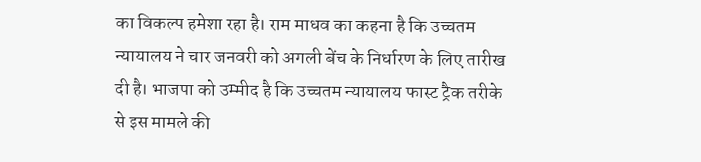का विकल्प हमेशा रहा है। राम माधव का कहना है कि उच्चतम न्यायालय ने चार जनवरी को अगली बेंच के निर्धारण के लिए तारीख दी है। भाजपा को उम्मीद है कि उच्चतम न्यायालय फास्ट ट्रैक तरीके से इस मामले की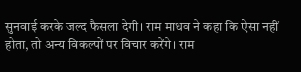सुनवाई करके जल्द फैसला देगी। राम माधव ने कहा कि ऐसा नहीं होता, तो अन्य विकल्पों पर विचार करेंगे। राम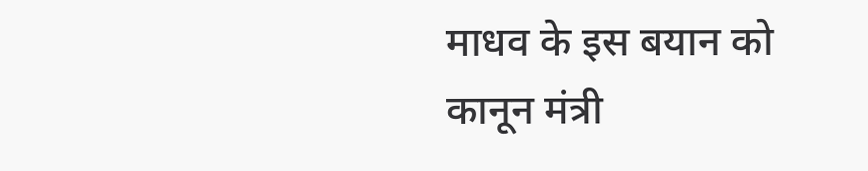माधव के इस बयान को कानून मंत्री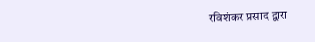रविशंकर प्रसाद द्वारा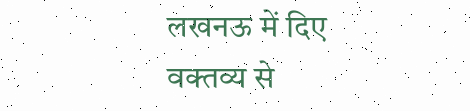लखनऊ में दिए वक्तव्य से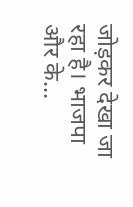जोड़कर देखा जा रहा है। भाजपा और के...